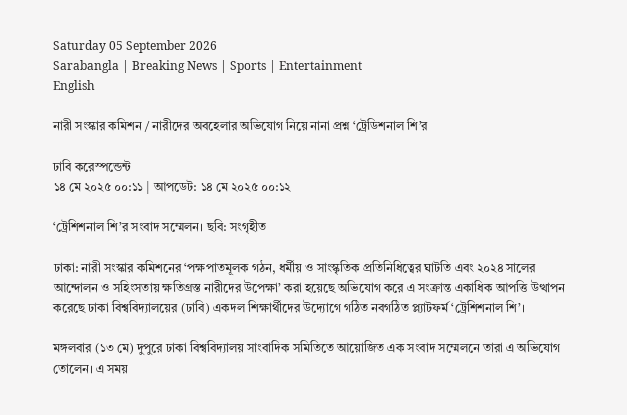Saturday 05 September 2026
Sarabangla | Breaking News | Sports | Entertainment
English

নারী সংস্কার কমিশন / নারীদের অবহেলার অভিযোগ নিয়ে নানা প্রশ্ন ‘ট্রেডিশনাল শি’র

ঢাবি করেস্পন্ডেন্ট
১৪ মে ২০২৫ ০০:১১ | আপডেট: ১৪ মে ২০২৫ ০০:১২

‘ট্রেশিশনাল শি’র সংবাদ সম্মেলন। ছবি: সংগৃহীত

ঢাকা: নারী সংস্কার কমিশনের ‘পক্ষপাতমূলক গঠন, ধর্মীয় ও সাংস্কৃতিক প্রতিনিধিত্বের ঘাটতি এবং ২০২৪ সালের আন্দোলন ও সহিংসতায় ক্ষতিগ্রস্ত নারীদের উপেক্ষা’ করা হয়েছে অভিযোগ করে এ সংক্রান্ত একাধিক আপত্তি উত্থাপন করেছে ঢাকা বিশ্ববিদ্যালয়ের (ঢাবি) একদল শিক্ষার্থীদের উদ্যোগে গঠিত নবগঠিত প্ল্যাটফর্ম ‘ট্রেশিশনাল শি’।

মঙ্গলবার (১৩ মে) দুপুরে ঢাকা বিশ্ববিদ্যালয় সাংবাদিক সমিতিতে আয়োজিত এক সংবাদ সম্মেলনে তারা এ অভিযোগ তোলেন। এ সময়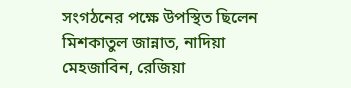সংগঠনের পক্ষে উপস্থিত ছিলেন মিশকাতুল জান্নাত, নাদিয়া মেহজাবিন, রেজিয়া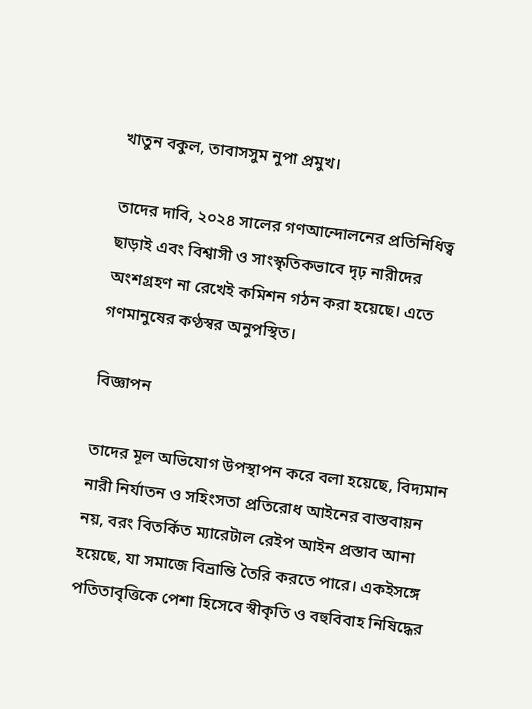খাতুন বকুল, তাবাসসুম নুপা প্রমুখ।

তাদের দাবি, ২০২৪ সালের গণআন্দোলনের প্রতিনিধিত্ব ছাড়াই এবং বিশ্বাসী ও সাংস্কৃতিকভাবে দৃঢ় নারীদের অংশগ্রহণ না রেখেই কমিশন গঠন করা হয়েছে। এতে গণমানুষের কণ্ঠস্বর অনুপস্থিত।

বিজ্ঞাপন

তাদের মূল অভিযোগ উপস্থাপন করে বলা হয়েছে, বিদ্যমান নারী নির্যাতন ও সহিংসতা প্রতিরোধ আইনের বাস্তবায়ন নয়, বরং বিতর্কিত ম্যারেটাল রেইপ আইন প্রস্তাব আনা হয়েছে, যা সমাজে বিভ্রান্তি তৈরি করতে পারে। একইসঙ্গে পতিতাবৃত্তিকে পেশা হিসেবে স্বীকৃতি ও বহুবিবাহ নিষিদ্ধের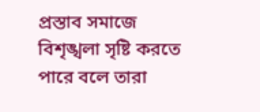প্রস্তাব সমাজে বিশৃঙ্খলা সৃষ্টি করতে পারে বলে তারা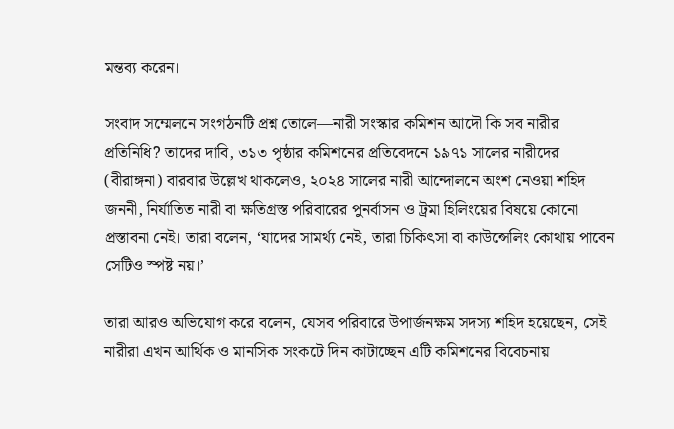মন্তব্য করেন।

সংবাদ সম্মেলনে সংগঠনটি প্রশ্ন তোলে—নারী সংস্কার কমিশন আদৌ কি সব নারীর প্রতিনিধি? তাদের দাবি, ৩১৩ পৃষ্ঠার কমিশনের প্রতিবেদনে ১৯৭১ সালের নারীদের (বীরাঙ্গনা) বারবার উল্লেখ থাকলেও, ২০২৪ সালের নারী আন্দোলনে অংশ নেওয়া শহিদ জননী, নির্যাতিত নারী বা ক্ষতিগ্রস্ত পরিবারের পুনর্বাসন ও ট্রমা হিলিংয়ের বিষয়ে কোনো প্রস্তাবনা নেই। তারা বলেন, ‘যাদের সামর্থ্য নেই, তারা চিকিৎসা বা কাউন্সেলিং কোথায় পাবেন সেটিও স্পষ্ট নয়।’

তারা আরও অভিযোগ করে বলেন, যেসব পরিবারে উপার্জনক্ষম সদস্য শহিদ হয়েছেন, সেই নারীরা এখন আর্থিক ও মানসিক সংকটে দিন কাটাচ্ছেন এটি কমিশনের বিবেচনায়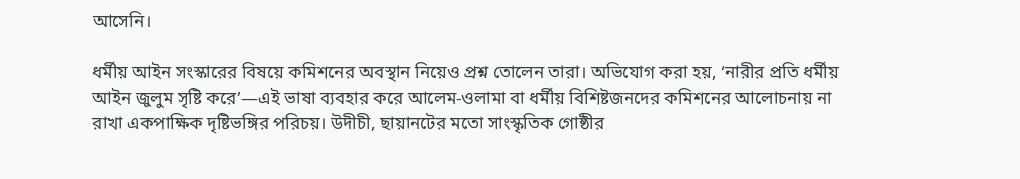আসেনি।

ধর্মীয় আইন সংস্কারের বিষয়ে কমিশনের অবস্থান নিয়েও প্রশ্ন তোলেন তারা। অভিযোগ করা হয়, ‘নারীর প্রতি ধর্মীয় আইন জুলুম সৃষ্টি করে’—এই ভাষা ব্যবহার করে আলেম-ওলামা বা ধর্মীয় বিশিষ্টজনদের কমিশনের আলোচনায় না রাখা একপাক্ষিক দৃষ্টিভঙ্গির পরিচয়। উদীচী, ছায়ানটের মতো সাংস্কৃতিক গোষ্ঠীর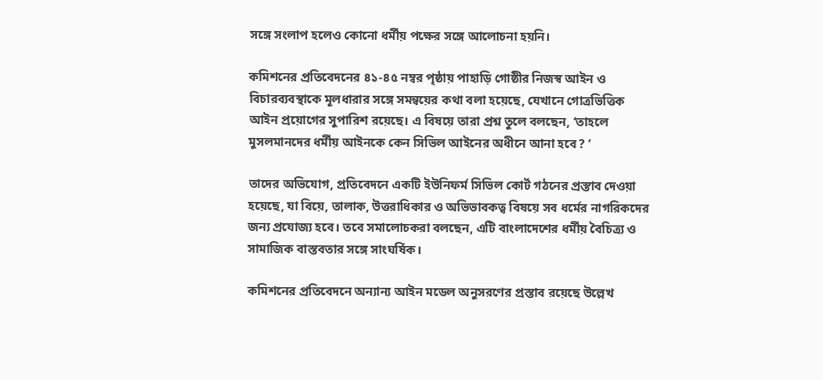সঙ্গে সংলাপ হলেও কোনো ধর্মীয় পক্ষের সঙ্গে আলোচনা হয়নি।

কমিশনের প্রতিবেদনের ৪১-৪৫ নম্বর পৃষ্ঠায় পাহাড়ি গোষ্ঠীর নিজস্ব আইন ও বিচারব্যবস্থাকে মূলধারার সঙ্গে সমন্বয়ের কথা বলা হয়েছে, যেখানে গোত্রভিত্তিক আইন প্রয়োগের সুপারিশ রয়েছে। এ বিষয়ে তারা প্রশ্ন তুলে বলছেন, ‘তাহলে মুসলমানদের ধর্মীয় আইনকে কেন সিভিল আইনের অধীনে আনা হবে? ’

তাদের অভিযোগ, প্রতিবেদনে একটি ইউনিফর্ম সিভিল কোর্ট গঠনের প্রস্তাব দেওয়া হয়েছে, যা বিয়ে, তালাক, উত্তরাধিকার ও অভিভাবকত্ব বিষয়ে সব ধর্মের নাগরিকদের জন্য প্রযোজ্য হবে। তবে সমালোচকরা বলছেন, এটি বাংলাদেশের ধর্মীয় বৈচিত্র্য ও সামাজিক বাস্তবতার সঙ্গে সাংঘর্ষিক।

কমিশনের প্রতিবেদনে অন্যান্য আইন মডেল অনুসরণের প্রস্তাব রয়েছে উল্লেখ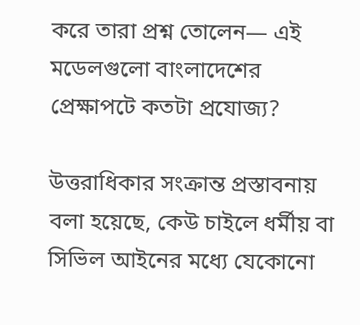করে তারা প্রশ্ন তোলেন— এই মডেলগুলো বাংলাদেশের প্রেক্ষাপটে কতটা প্রযোজ্য?

উত্তরাধিকার সংক্রান্ত প্রস্তাবনায় বলা হয়েছে, কেউ চাইলে ধর্মীয় বা সিভিল আইনের মধ্যে যেকোনো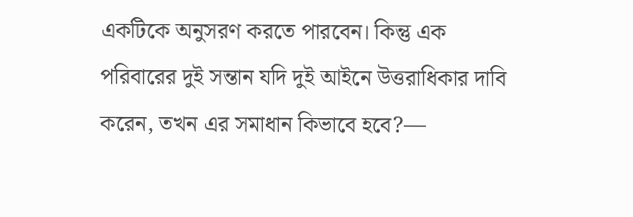একটিকে অনুসরণ করতে পারবেন। কিন্তু এক পরিবারের দুই সন্তান যদি দুই আইনে উত্তরাধিকার দাবি করেন, তখন এর সমাধান কিভাবে হবে?—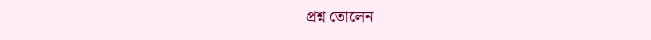প্রশ্ন তোলেন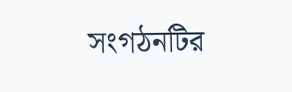সংগঠনটির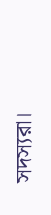সদস্যরা।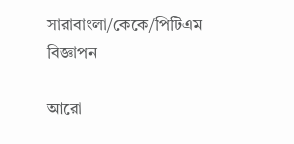সারাবাংলা/কেকে/পিটিএম
বিজ্ঞাপন

আরো